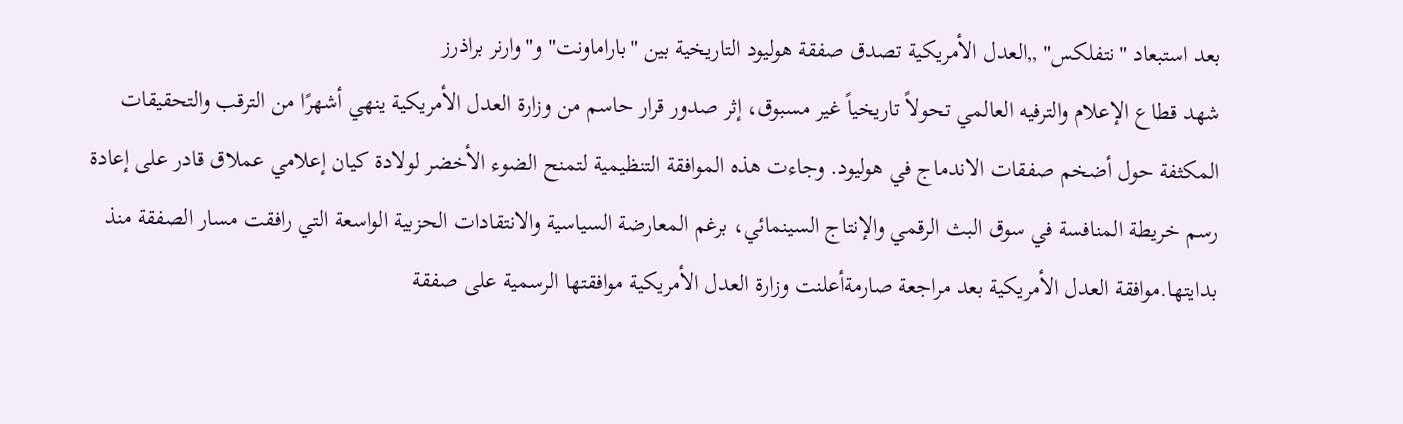بعد استبعاد "نتفلكس" ,,العدل الأمريكية تصدق صفقة هوليود التاريخية بين "باراماونت" و"وارنر براذرز
شهد قطاع الإعلام والترفيه العالمي تحولاً تاريخياً غير مسبوق، إثر صدور قرار حاسم من وزارة العدل الأمريكية ينهي أشهرًا من الترقب والتحقيقات المكثفة حول أضخم صفقات الاندماج في هوليود. وجاءت هذه الموافقة التنظيمية لتمنح الضوء الأخضر لولادة كيان إعلامي عملاق قادر على إعادة رسم خريطة المنافسة في سوق البث الرقمي والإنتاج السينمائي، برغم المعارضة السياسية والانتقادات الحزبية الواسعة التي رافقت مسار الصفقة منذ بدايتها.موافقة العدل الأمريكية بعد مراجعة صارمةأعلنت وزارة العدل الأمريكية موافقتها الرسمية على صفقة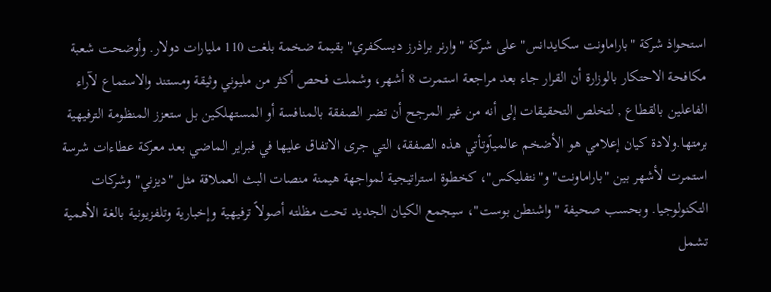استحواذ شركة "باراماونت سكايدانس" على شركة "وارنر براذرز ديسكفري" بقيمة ضخمة بلغت 110 مليارات دولار. وأوضحت شعبة مكافحة الاحتكار بالوزارة أن القرار جاء بعد مراجعة استمرت 8 أشهر، وشملت فحص أكثر من مليوني وثيقة ومستند والاستماع لآراء الفاعلين بالقطاع , لتخلص التحقيقات إلى أنه من غير المرجح أن تضر الصفقة بالمنافسة أو المستهلكين بل ستعزز المنظومة الترفيهية برمتها.ولادة كيان إعلامي هو الأضخم عالمياًوتأتي هذه الصفقة، التي جرى الاتفاق عليها في فبراير الماضي بعد معركة عطاءات شرسة استمرت لأشهر بين "باراماونت" و"نتفليكس"، كخطوة استراتيجية لمواجهة هيمنة منصات البث العملاقة مثل "ديزني" وشركات التكنولوجيا. وبحسب صحيفة "واشنطن بوست"، سيجمع الكيان الجديد تحت مظلته أصولاً ترفيهية وإخبارية وتلفزيونية بالغة الأهمية تشمل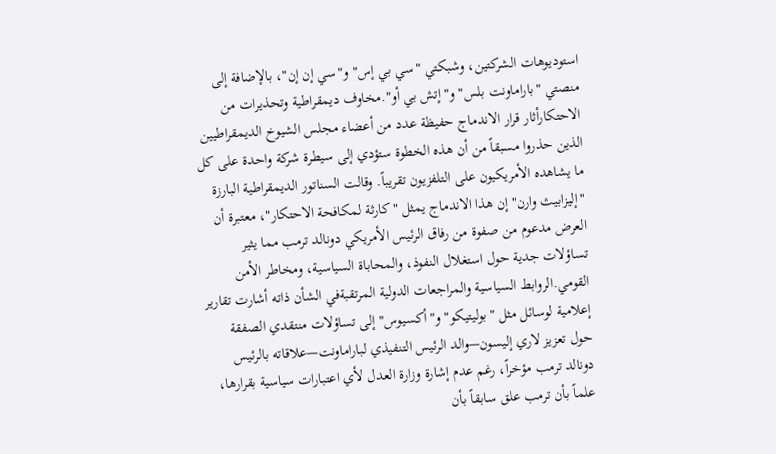استوديوهات الشركتين، وشبكتي "سي بي إس" و"سي إن إن"، بالإضافة إلى منصتي "باراماونت بلس" و"إتش بي أو".مخاوف ديمقراطية وتحذيرات من الاحتكارأثار قرار الاندماج حفيظة عدد من أعضاء مجلس الشيوخ الديمقراطيين الذين حذروا مسبقاً من أن هذه الخطوة ستؤدي إلى سيطرة شركة واحدة على كل ما يشاهده الأمريكيون على التلفزيون تقريباً. وقالت السناتور الديمقراطية البارزة "إليزابيث وارن" إن هذا الاندماج يمثل "كارثة لمكافحة الاحتكار"، معتبرة أن العرض مدعوم من صفوة من رفاق الرئيس الأمريكي دونالد ترمب مما يثير تساؤلات جدية حول استغلال النفوذ، والمحاباة السياسية، ومخاطر الأمن القومي.الروابط السياسية والمراجعات الدولية المرتقبةفي الشأن ذاته أشارت تقارير إعلامية لوسائل مثل "بوليتيكو" و"أكسيوس" إلى تساؤلات منتقدي الصفقة حول تعزيز لاري إليسون—والد الرئيس التنفيذي لباراماونت—علاقاته بالرئيس دونالد ترمب مؤخراً، رغم عدم إشارة وزارة العدل لأي اعتبارات سياسية بقرارها، علماً بأن ترمب علق سابقاً بأن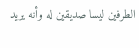الطرفين ليسا صديقين له وأنه يريد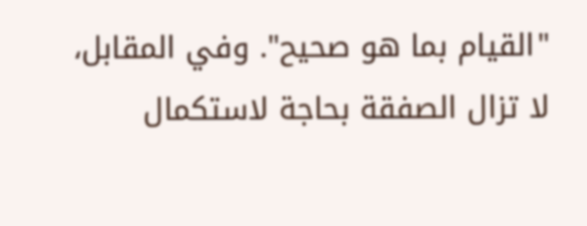"القيام بما هو صحيح". وفي المقابل، لا تزال الصفقة بحاجة لاستكمال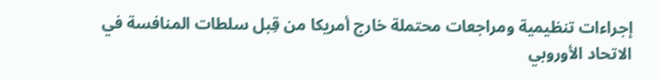إجراءات تنظيمية ومراجعات محتملة خارج أمريكا من قِبل سلطات المنافسة في الاتحاد الأوروبي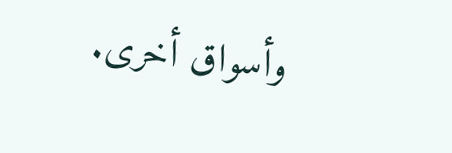وأسواق أخرى.